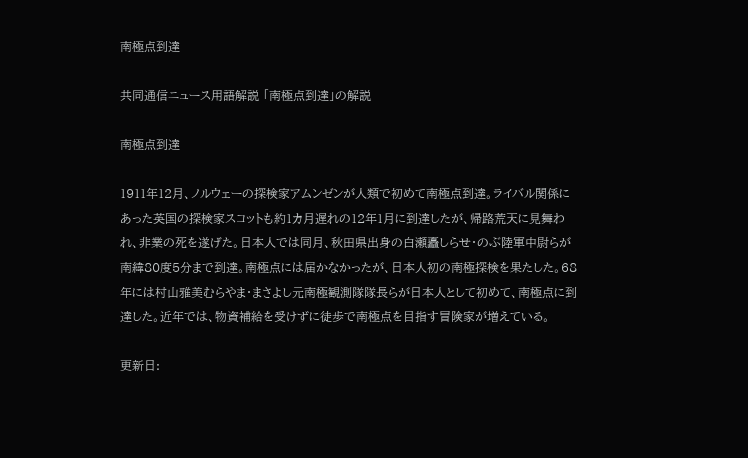南極点到達

共同通信ニュース用語解説 「南極点到達」の解説

南極点到達

1911年12月、ノルウェーの探検家アムンゼンが人類で初めて南極点到達。ライバル関係にあった英国の探検家スコットも約1カ月遅れの12年1月に到達したが、帰路荒天に見舞われ、非業の死を遂げた。日本人では同月、秋田県出身の白瀬矗しらせ・のぶ陸軍中尉らが南緯80度5分まで到達。南極点には届かなかったが、日本人初の南極探検を果たした。68年には村山雅美むらやま・まさよし元南極観測隊隊長らが日本人として初めて、南極点に到達した。近年では、物資補給を受けずに徒歩で南極点を目指す冒険家が増えている。

更新日: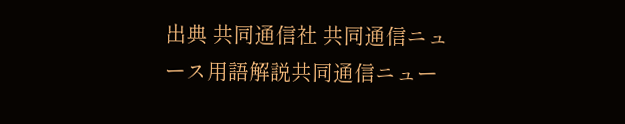出典 共同通信社 共同通信ニュース用語解説共同通信ニュー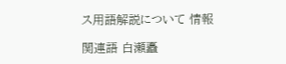ス用語解説について 情報

関連語 白瀬矗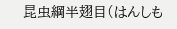昆虫綱半翅目(はんしも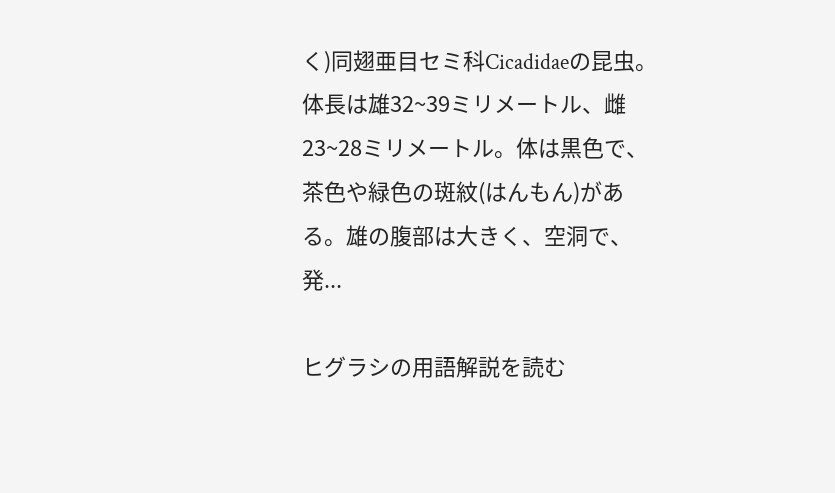く)同翅亜目セミ科Cicadidaeの昆虫。体長は雄32~39ミリメートル、雌23~28ミリメートル。体は黒色で、茶色や緑色の斑紋(はんもん)がある。雄の腹部は大きく、空洞で、発...

ヒグラシの用語解説を読む